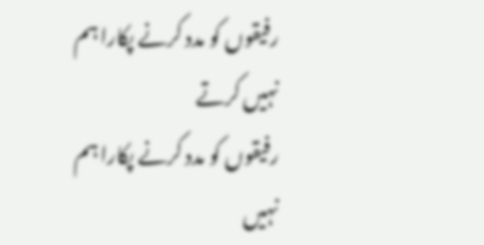رفیقوں کو مدد کرنے پکارا ہم نہیں کرتے
رفیقوں کو مدد کرنے پکارا ہم نہیں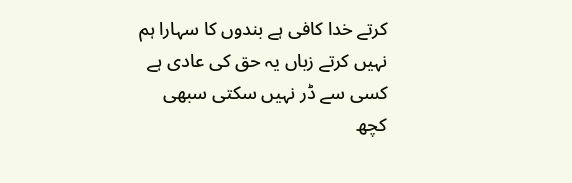کرتے خدا کافی ہے بندوں کا سہارا ہم نہیں کرتے زباں یہ حق کی عادی ہے کسی سے ڈر نہیں سکتی سبھی کچھ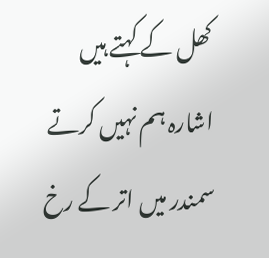کھل کے کہتے ہیں اشارہ ہم نہیں کرتے سمندر میں اتر کے رخ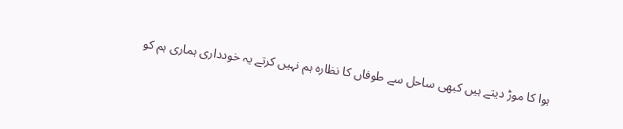ہوا کا موڑ دیتے ہیں کبھی ساحل سے طوفاں کا نظارہ ہم نہیں کرتے یہ خودداری ہماری ہم کو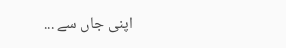اپنی جاں سے ...